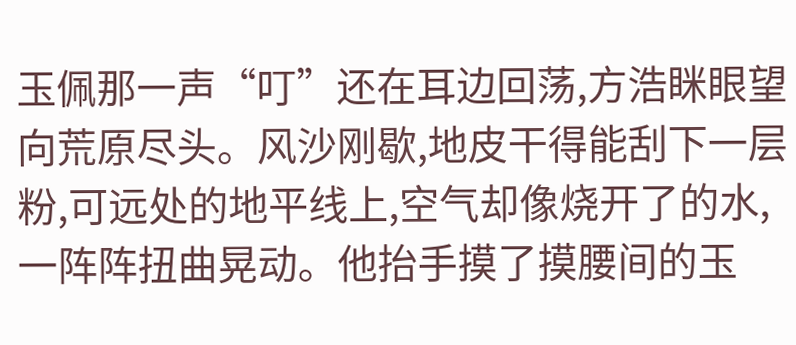玉佩那一声“叮”还在耳边回荡,方浩眯眼望向荒原尽头。风沙刚歇,地皮干得能刮下一层粉,可远处的地平线上,空气却像烧开了的水,一阵阵扭曲晃动。他抬手摸了摸腰间的玉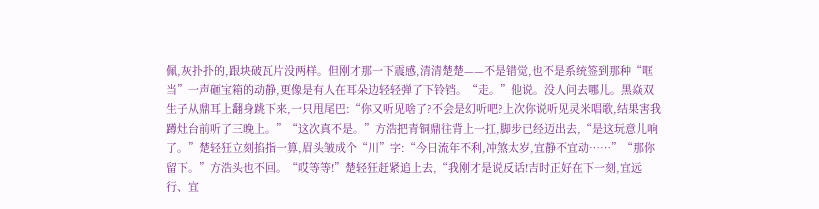佩,灰扑扑的,跟块破瓦片没两样。但刚才那一下震感,清清楚楚——不是错觉,也不是系统签到那种“哐当”一声砸宝箱的动静,更像是有人在耳朵边轻轻弹了下铃铛。“走。”他说。没人问去哪儿。黑焱双生子从鼎耳上翻身跳下来,一只甩尾巴:“你又听见啥了?不会是幻听吧?上次你说听见灵米唱歌,结果害我蹲灶台前听了三晚上。”“这次真不是。”方浩把青铜鼎往背上一扛,脚步已经迈出去,“是这玩意儿响了。”楚轻狂立刻掐指一算,眉头皱成个“川”字:“今日流年不利,冲煞太岁,宜静不宜动……”“那你留下。”方浩头也不回。“哎等等!”楚轻狂赶紧追上去,“我刚才是说反话!吉时正好在下一刻,宜远行、宜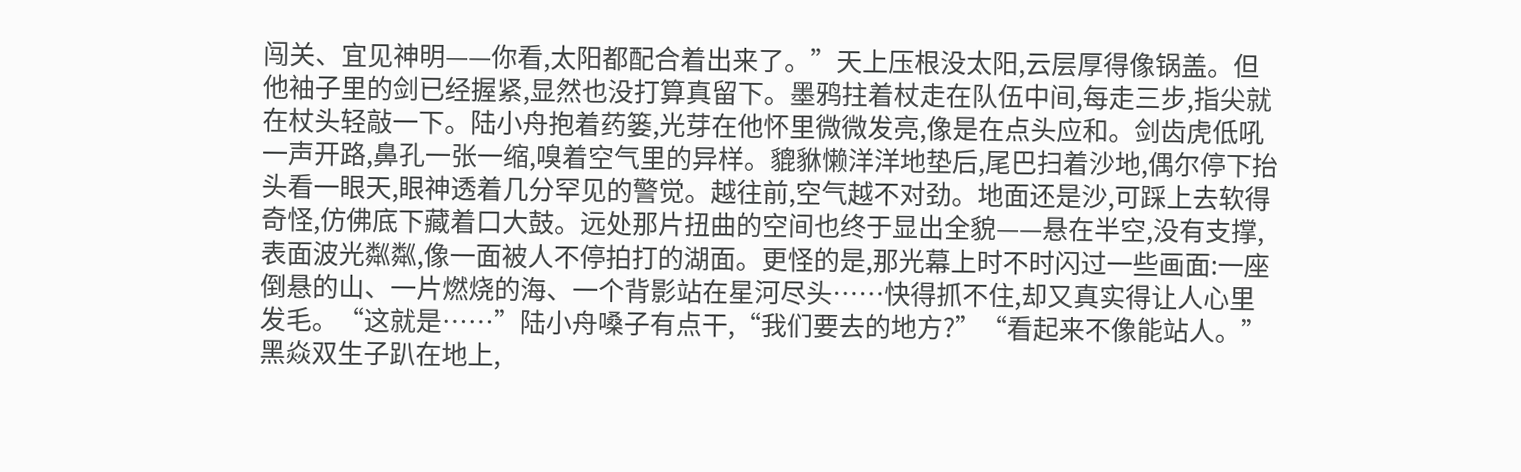闯关、宜见神明——你看,太阳都配合着出来了。”天上压根没太阳,云层厚得像锅盖。但他袖子里的剑已经握紧,显然也没打算真留下。墨鸦拄着杖走在队伍中间,每走三步,指尖就在杖头轻敲一下。陆小舟抱着药篓,光芽在他怀里微微发亮,像是在点头应和。剑齿虎低吼一声开路,鼻孔一张一缩,嗅着空气里的异样。貔貅懒洋洋地垫后,尾巴扫着沙地,偶尔停下抬头看一眼天,眼神透着几分罕见的警觉。越往前,空气越不对劲。地面还是沙,可踩上去软得奇怪,仿佛底下藏着口大鼓。远处那片扭曲的空间也终于显出全貌——悬在半空,没有支撑,表面波光粼粼,像一面被人不停拍打的湖面。更怪的是,那光幕上时不时闪过一些画面:一座倒悬的山、一片燃烧的海、一个背影站在星河尽头……快得抓不住,却又真实得让人心里发毛。“这就是……”陆小舟嗓子有点干,“我们要去的地方?”“看起来不像能站人。”黑焱双生子趴在地上,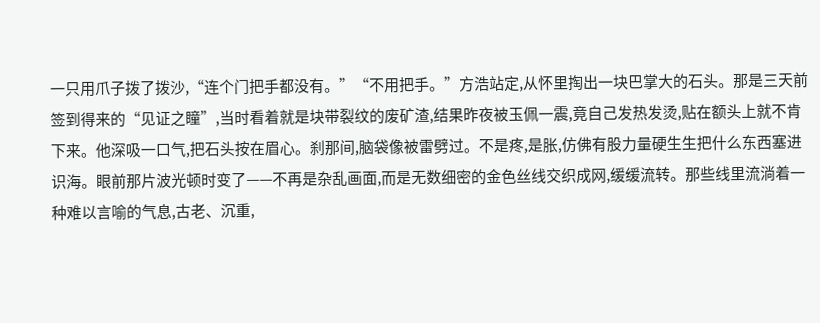一只用爪子拨了拨沙,“连个门把手都没有。”“不用把手。”方浩站定,从怀里掏出一块巴掌大的石头。那是三天前签到得来的“见证之瞳”,当时看着就是块带裂纹的废矿渣,结果昨夜被玉佩一震,竟自己发热发烫,贴在额头上就不肯下来。他深吸一口气,把石头按在眉心。刹那间,脑袋像被雷劈过。不是疼,是胀,仿佛有股力量硬生生把什么东西塞进识海。眼前那片波光顿时变了——不再是杂乱画面,而是无数细密的金色丝线交织成网,缓缓流转。那些线里流淌着一种难以言喻的气息,古老、沉重,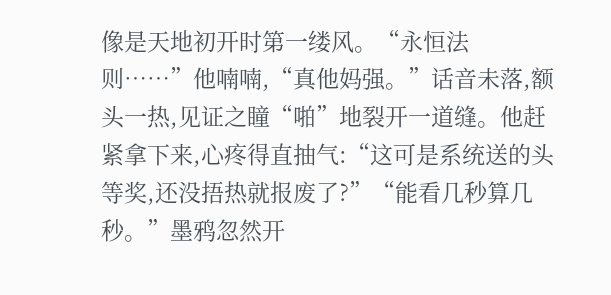像是天地初开时第一缕风。“永恒法则……”他喃喃,“真他妈强。”话音未落,额头一热,见证之瞳“啪”地裂开一道缝。他赶紧拿下来,心疼得直抽气:“这可是系统送的头等奖,还没捂热就报废了?”“能看几秒算几秒。”墨鸦忽然开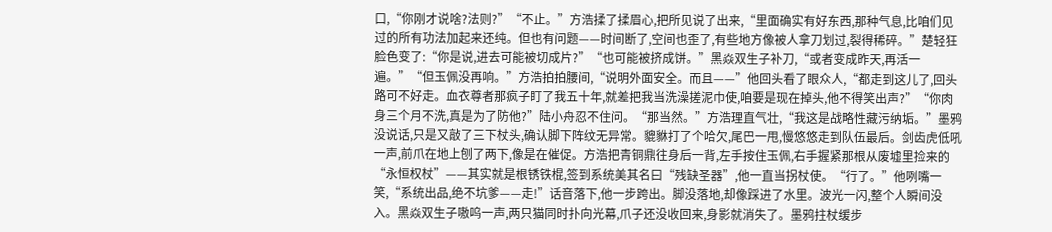口,“你刚才说啥?法则?”“不止。”方浩揉了揉眉心,把所见说了出来,“里面确实有好东西,那种气息,比咱们见过的所有功法加起来还纯。但也有问题——时间断了,空间也歪了,有些地方像被人拿刀划过,裂得稀碎。”楚轻狂脸色变了:“你是说,进去可能被切成片?”“也可能被挤成饼。”黑焱双生子补刀,“或者变成昨天,再活一遍。”“但玉佩没再响。”方浩拍拍腰间,“说明外面安全。而且——”他回头看了眼众人,“都走到这儿了,回头路可不好走。血衣尊者那疯子盯了我五十年,就差把我当洗澡搓泥巾使,咱要是现在掉头,他不得笑出声?”“你肉身三个月不洗,真是为了防他?”陆小舟忍不住问。“那当然。”方浩理直气壮,“我这是战略性藏污纳垢。”墨鸦没说话,只是又敲了三下杖头,确认脚下阵纹无异常。貔貅打了个哈欠,尾巴一甩,慢悠悠走到队伍最后。剑齿虎低吼一声,前爪在地上刨了两下,像是在催促。方浩把青铜鼎往身后一背,左手按住玉佩,右手握紧那根从废墟里捡来的“永恒权杖”——其实就是根锈铁棍,签到系统美其名曰“残缺圣器”,他一直当拐杖使。“行了。”他咧嘴一笑,“系统出品,绝不坑爹——走!”话音落下,他一步跨出。脚没落地,却像踩进了水里。波光一闪,整个人瞬间没入。黑焱双生子嗷呜一声,两只猫同时扑向光幕,爪子还没收回来,身影就消失了。墨鸦拄杖缓步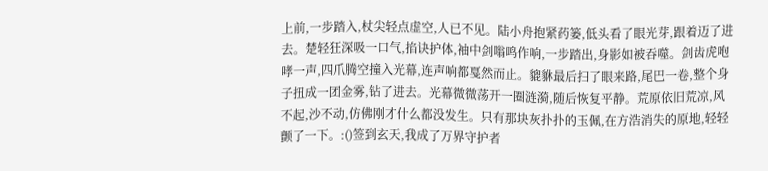上前,一步踏入,杖尖轻点虚空,人已不见。陆小舟抱紧药篓,低头看了眼光芽,跟着迈了进去。楚轻狂深吸一口气,掐诀护体,袖中剑嗡鸣作响,一步踏出,身影如被吞噬。剑齿虎咆哮一声,四爪腾空撞入光幕,连声响都戛然而止。貔貅最后扫了眼来路,尾巴一卷,整个身子扭成一团金雾,钻了进去。光幕微微荡开一圈涟漪,随后恢复平静。荒原依旧荒凉,风不起,沙不动,仿佛刚才什么都没发生。只有那块灰扑扑的玉佩,在方浩消失的原地,轻轻颤了一下。:()签到玄天,我成了万界守护者